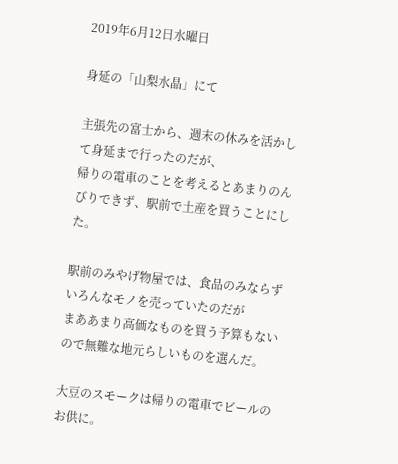2019年6月12日水曜日

身延の「山梨水晶」にて

主張先の富士から、週末の休みを活かして身延まで行ったのだが、
帰りの電車のことを考えるとあまりのんびりできず、駅前で土産を買うことにした。

駅前のみやげ物屋では、食品のみならずいろんなモノを売っていたのだが
まああまり高価なものを買う予算もないので無難な地元らしいものを選んだ。

大豆のスモークは帰りの電車でビールのお供に。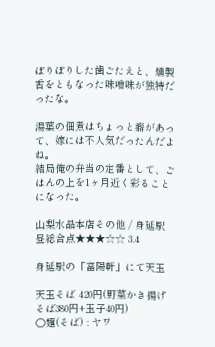ぽりぽりした歯ごたえと、燻製香をともなった味噌味が独特だったな。

湯葉の佃煮はちょっと癖があって、嫁には不人気だったんだよね。
結局俺の弁当の定番として、ごはんの上を1ヶ月近く彩ることになった。

山梨水晶本店その他 / 身延駅
昼総合点★★★☆☆ 3.4

身延駅の「富陽軒」にて天玉

天玉そば 420円(野菜かき揚げそば380円+玉子40円)
○麺(そば) : ヤワ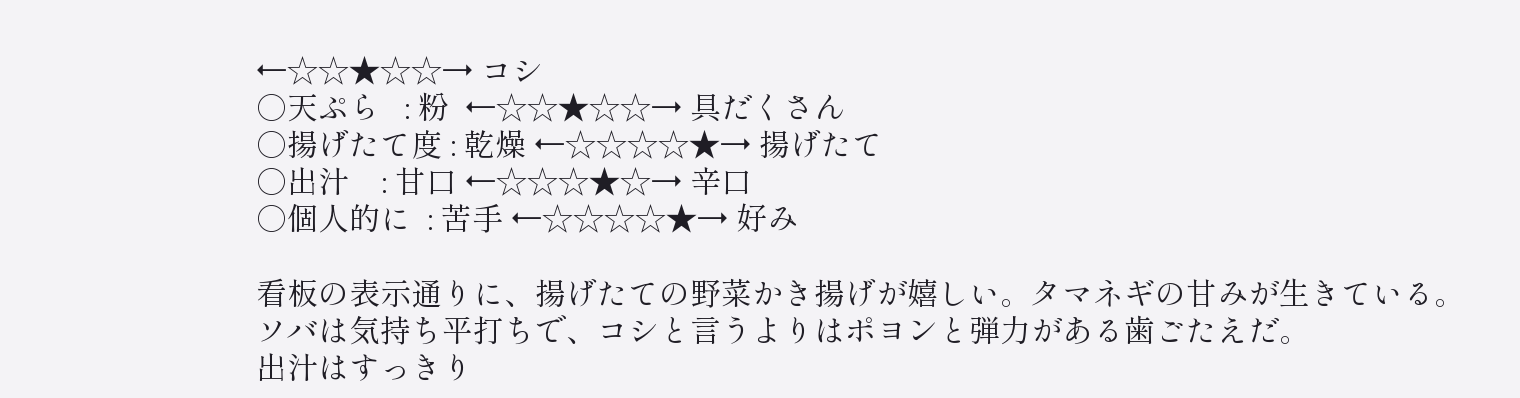←☆☆★☆☆→ コシ
○天ぷら   : 粉  ←☆☆★☆☆→ 具だくさん
○揚げたて度 : 乾燥 ←☆☆☆☆★→ 揚げたて
○出汁    : 甘口 ←☆☆☆★☆→ 辛口
○個人的に  : 苦手 ←☆☆☆☆★→ 好み

看板の表示通りに、揚げたての野菜かき揚げが嬉しい。タマネギの甘みが生きている。
ソバは気持ち平打ちで、コシと言うよりはポヨンと弾力がある歯ごたえだ。
出汁はすっきり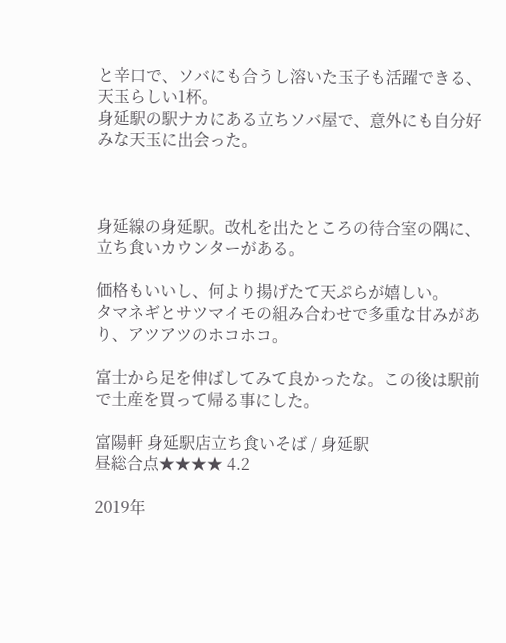と辛口で、ソバにも合うし溶いた玉子も活躍できる、天玉らしい1杯。
身延駅の駅ナカにある立ちソバ屋で、意外にも自分好みな天玉に出会った。



身延線の身延駅。改札を出たところの待合室の隅に、立ち食いカウンターがある。

価格もいいし、何より揚げたて天ぷらが嬉しい。
タマネギとサツマイモの組み合わせで多重な甘みがあり、アツアツのホコホコ。

富士から足を伸ばしてみて良かったな。この後は駅前で土産を買って帰る事にした。

富陽軒 身延駅店立ち食いそば / 身延駅
昼総合点★★★★ 4.2

2019年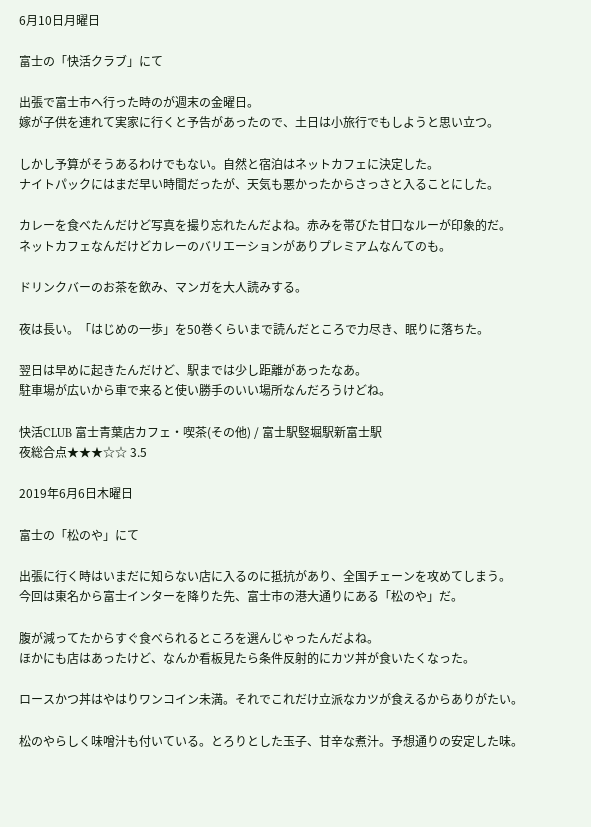6月10日月曜日

富士の「快活クラブ」にて

出張で富士市へ行った時のが週末の金曜日。
嫁が子供を連れて実家に行くと予告があったので、土日は小旅行でもしようと思い立つ。

しかし予算がそうあるわけでもない。自然と宿泊はネットカフェに決定した。
ナイトパックにはまだ早い時間だったが、天気も悪かったからさっさと入ることにした。

カレーを食べたんだけど写真を撮り忘れたんだよね。赤みを帯びた甘口なルーが印象的だ。
ネットカフェなんだけどカレーのバリエーションがありプレミアムなんてのも。

ドリンクバーのお茶を飲み、マンガを大人読みする。

夜は長い。「はじめの一歩」を50巻くらいまで読んだところで力尽き、眠りに落ちた。

翌日は早めに起きたんだけど、駅までは少し距離があったなあ。
駐車場が広いから車で来ると使い勝手のいい場所なんだろうけどね。

快活CLUB 富士青葉店カフェ・喫茶(その他) / 富士駅竪堀駅新富士駅
夜総合点★★★☆☆ 3.5

2019年6月6日木曜日

富士の「松のや」にて

出張に行く時はいまだに知らない店に入るのに抵抗があり、全国チェーンを攻めてしまう。
今回は東名から富士インターを降りた先、富士市の港大通りにある「松のや」だ。

腹が減ってたからすぐ食べられるところを選んじゃったんだよね。
ほかにも店はあったけど、なんか看板見たら条件反射的にカツ丼が食いたくなった。

ロースかつ丼はやはりワンコイン未満。それでこれだけ立派なカツが食えるからありがたい。

松のやらしく味噌汁も付いている。とろりとした玉子、甘辛な煮汁。予想通りの安定した味。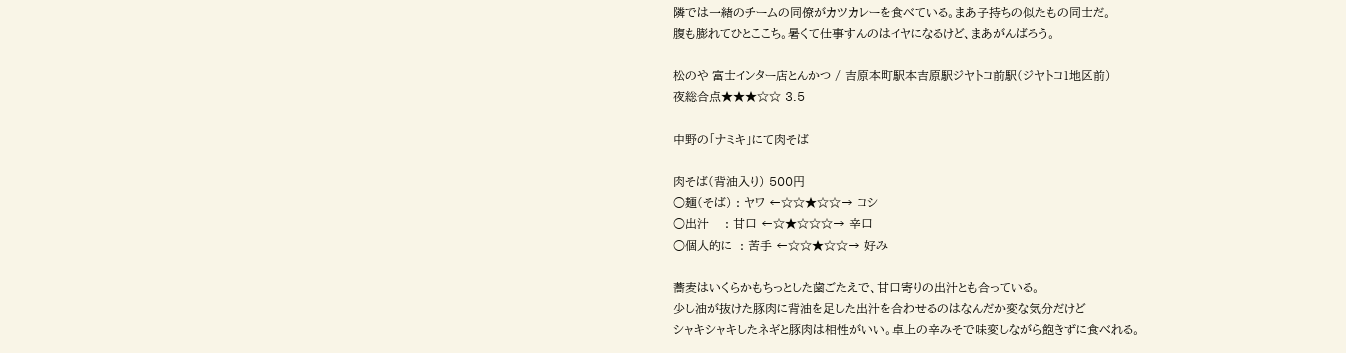隣では一緒のチームの同僚がカツカレーを食べている。まあ子持ちの似たもの同士だ。
腹も膨れてひとここち。暑くて仕事すんのはイヤになるけど、まあがんばろう。

松のや 富士インター店とんかつ / 吉原本町駅本吉原駅ジヤトコ前駅(ジヤトコ1地区前)
夜総合点★★★☆☆ 3.5

中野の「ナミキ」にて肉そば

肉そば(背油入り) 500円
○麺(そば) : ヤワ ←☆☆★☆☆→ コシ
○出汁    : 甘口 ←☆★☆☆☆→ 辛口
○個人的に  : 苦手 ←☆☆★☆☆→ 好み

蕎麦はいくらかもちっとした歯ごたえで、甘口寄りの出汁とも合っている。
少し油が抜けた豚肉に背油を足した出汁を合わせるのはなんだか変な気分だけど
シャキシャキしたネギと豚肉は相性がいい。卓上の辛みそで味変しながら飽きずに食べれる。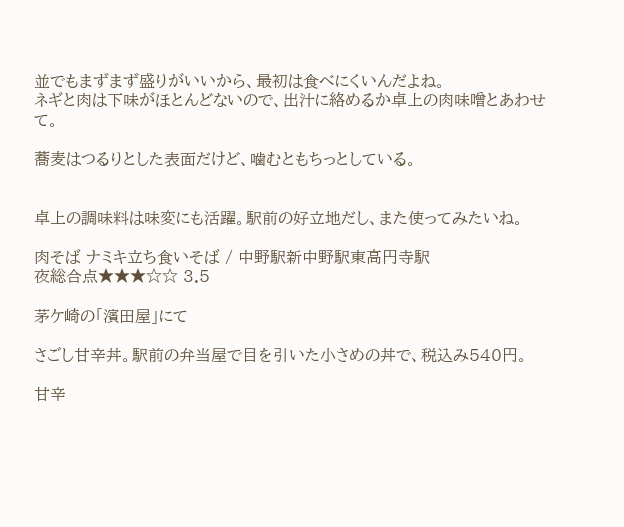並でもまずまず盛りがいいから、最初は食べにくいんだよね。
ネギと肉は下味がほとんどないので、出汁に絡めるか卓上の肉味噌とあわせて。

蕎麦はつるりとした表面だけど、噛むともちっとしている。


卓上の調味料は味変にも活躍。駅前の好立地だし、また使ってみたいね。

肉そば ナミキ立ち食いそば / 中野駅新中野駅東高円寺駅
夜総合点★★★☆☆ 3.5

茅ケ崎の「濱田屋」にて

さごし甘辛丼。駅前の弁当屋で目を引いた小さめの丼で、税込み540円。

甘辛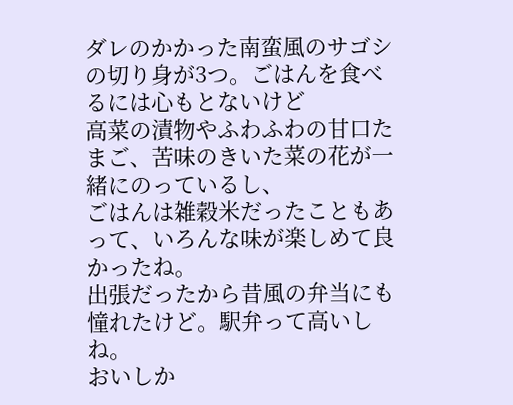ダレのかかった南蛮風のサゴシの切り身が3つ。ごはんを食べるには心もとないけど
高菜の漬物やふわふわの甘口たまご、苦味のきいた菜の花が一緒にのっているし、
ごはんは雑穀米だったこともあって、いろんな味が楽しめて良かったね。
出張だったから昔風の弁当にも憧れたけど。駅弁って高いしね。
おいしか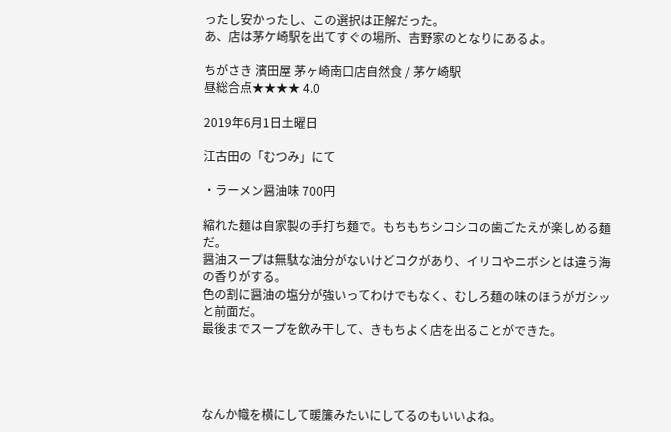ったし安かったし、この選択は正解だった。
あ、店は茅ケ崎駅を出てすぐの場所、吉野家のとなりにあるよ。

ちがさき 濱田屋 茅ヶ崎南口店自然食 / 茅ケ崎駅
昼総合点★★★★ 4.0

2019年6月1日土曜日

江古田の「むつみ」にて

・ラーメン醤油味 700円

縮れた麺は自家製の手打ち麺で。もちもちシコシコの歯ごたえが楽しめる麺だ。
醤油スープは無駄な油分がないけどコクがあり、イリコやニボシとは違う海の香りがする。
色の割に醤油の塩分が強いってわけでもなく、むしろ麺の味のほうがガシッと前面だ。
最後までスープを飲み干して、きもちよく店を出ることができた。




なんか幟を横にして暖簾みたいにしてるのもいいよね。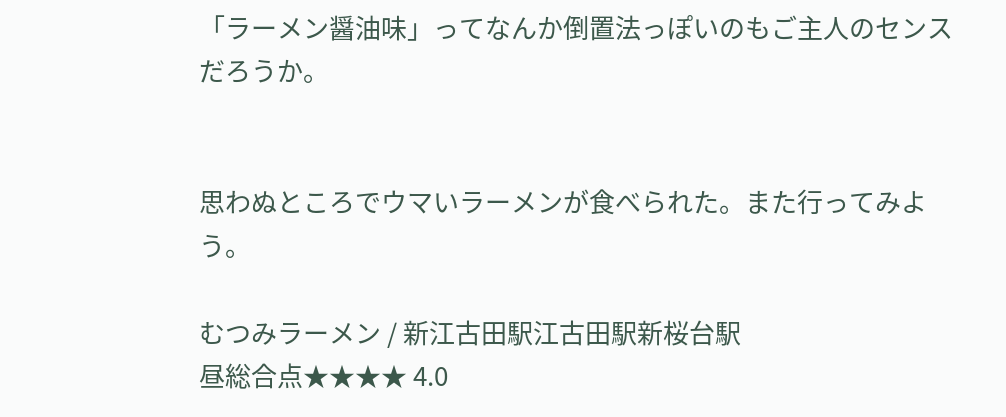「ラーメン醤油味」ってなんか倒置法っぽいのもご主人のセンスだろうか。


思わぬところでウマいラーメンが食べられた。また行ってみよう。

むつみラーメン / 新江古田駅江古田駅新桜台駅
昼総合点★★★★ 4.0